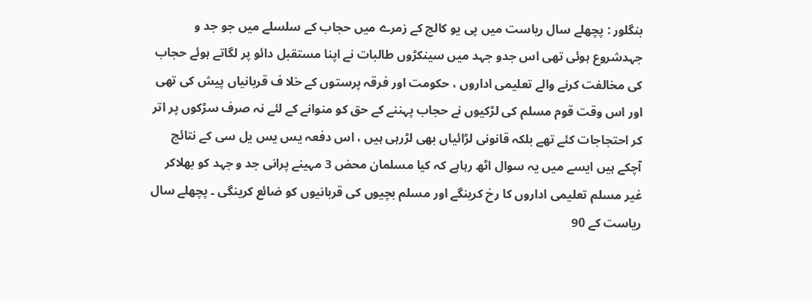بنگلور : پچھلے سال ریاست میں پی یو کالج کے زمرے میں حجاب کے سلسلے میں جو جد و جہدشروع ہوئی تھی اس جدو جہد میں سینکڑوں طالبات نے اپنا مستقبل دائو پر لگاتے ہوئے حجاب کی مخالفت کرنے والے تعلیمی اداروں ، حکومت اور فرقہ پرستوں کے خلا ف قربانیاں پیش کی تھی اور اس وقت قوم مسلم کی لڑکیوں نے حجاب پہننے کے حق کو منوانے کے لئے نہ صرف سڑکوں پر اتر کر احتجاجات کئے تھے بلکہ قانونی لڑائیاں بھی لڑرہی ہیں ، اس دفعہ یس یس یل سی کے نتائج آچکے ہیں ایسے میں یہ سوال اٹھ رہاہے کہ کیا مسلمان محض 3 مہینے پرانی جد و جہد کو بھلاکر غیر مسلم تعلیمی اداروں کا رخ کرینگے اور مسلم بچیوں کی قربانیوں کو ضائع کرینگی ۔ پچھلے سال ریاست کے 90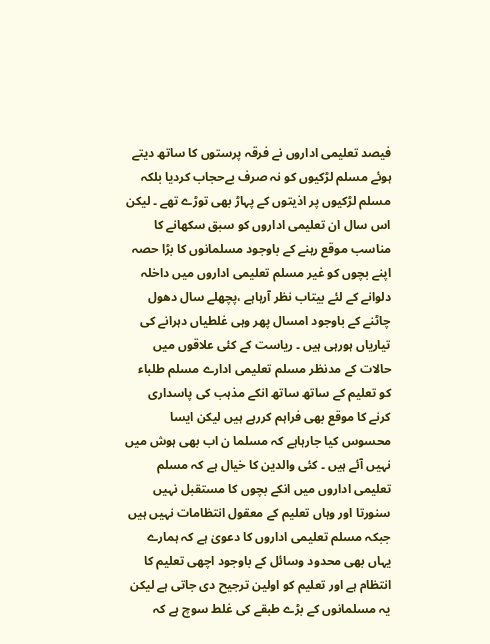فیصد تعلیمی اداروں نے فرقہ پرستوں کا ساتھ دیتے ہوئے مسلم لڑکیوں کو نہ صرف بےحجاب کردیا بلکہ مسلم لڑکیوں پر اذیتوں کے پہاڑ بھی توڑے تھے ۔ لیکن اس سال ان تعلیمی اداروں کو سبق سکھانے کا مناسب موقع رہنے کے باوجود مسلمانوں کا بڑا حصہ اپنے بچوں کو غیر مسلم تعلیمی اداروں میں داخلہ دلوانے کے لئے بیتاب نظر آرہاہے ،پچھلے سال دھول چاٹنے کے باوجود امسال پھر وہی غلطیاں دہرانے کی تیاریاں ہورہی ہیں ۔ ریاست کے کئی علاقوں میں حالات کے مدنظر مسلم تعلیمی ادارے مسلم طلباء کو تعلیم کے ساتھ ساتھ انکے مذہب کی پاسداری کرنے کا موقع بھی فراہم کررہے ہیں لیکن ایسا محسوس کیا جارہاہے کہ مسلما ن اب بھی ہوش میں نہیں آئے ہیں ۔ کئی والدین کا خیال ہے کہ مسلم تعلیمی اداروں میں انکے بچوں کا مستقبل نہیں سنورتا اور وہاں تعلیم کے معقول انتظامات نہیں ہیں جبکہ مسلم تعلیمی اداروں کا دعویٰ ہے کہ ہمارے یہاں بھی محدود وسائل کے باوجود اچھی تعلیم کا انتظام ہے اور تعلیم کو اولین ترجیح دی جاتی ہے لیکن یہ مسلمانوں کے بڑے طبقے کی غلط سوچ ہے کہ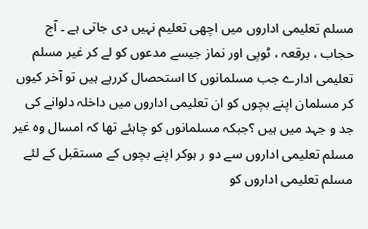مسلم تعلیمی اداروں میں اچھی تعلیم نہیں دی جاتی ہے ۔ آج حجاب ، برقعہ ، ٹوپی اور نماز جیسے مدعوں کو لے کر غیر مسلم تعلیمی ادارے جب مسلمانوں کا استحصال کررہے ہیں تو آخر کیوں کر مسلمان اپنے بچوں کو ان تعلیمی اداروں میں داخلہ دلوانے کی جد و جہد میں ہیں ؟جبکہ مسلمانوں کو چاہئے تھا کہ امسال وہ غیر مسلم تعلیمی اداروں سے دو ر ہوکر اپنے بچوں کے مستقبل کے لئے مسلم تعلیمی اداروں کو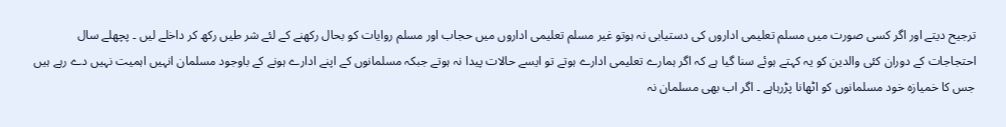ترجیح دیتے اور اگر کسی صورت میں مسلم تعلیمی اداروں کی دستیابی نہ ہوتو غیر مسلم تعلیمی اداروں میں حجاب اور مسلم روایات کو بحال رکھنے کے لئے شر طیں رکھ کر داخلے لیں ۔ پچھلے سال احتجاجات کے دوران کئی والدین کو یہ کہتے ہوئے سنا گیا ہے کہ اگر ہمارے تعلیمی ادارے ہوتے تو ایسے حالات پیدا نہ ہوتے جبکہ مسلمانوں کے اپنے ادارے ہونے کے باوجود مسلمان انہیں اہمیت نہیں دے رہے ہیں جس کا خمیازہ خود مسلمانوں کو اٹھانا پڑرہاہے ۔ اگر اب بھی مسلمان نہ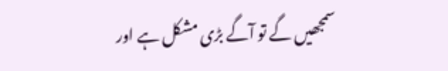سمجھیں گے تو آگے بڑی مشکل ہے اور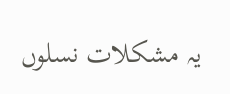یہ مشکلات نسلوں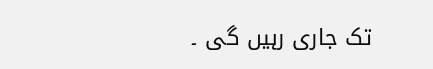تک جاری رہیں گی ۔